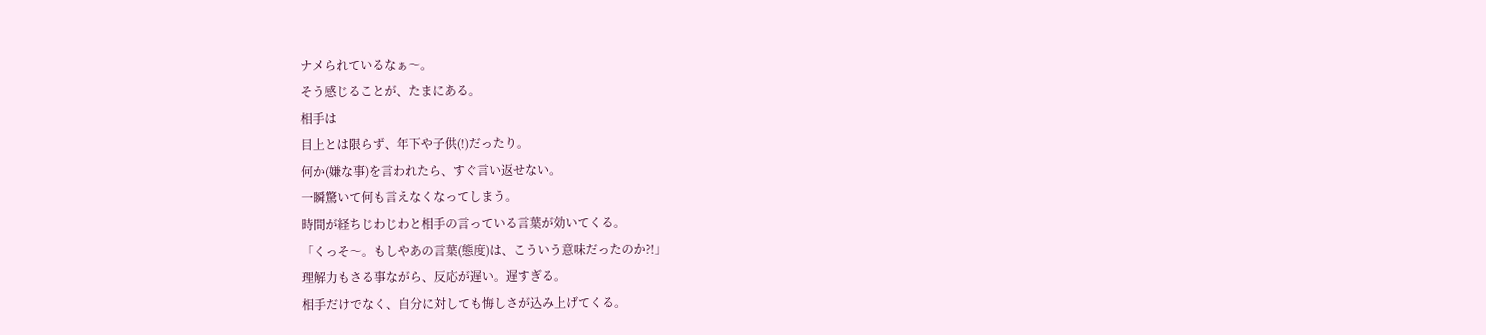ナメられているなぁ〜。
そう感じることが、たまにある。
相手は
目上とは限らず、年下や子供(!)だったり。
何か(嫌な事)を言われたら、すぐ言い返せない。
一瞬驚いて何も言えなくなってしまう。
時間が経ちじわじわと相手の言っている言葉が効いてくる。
「くっそ〜。もしやあの言葉(態度)は、こういう意味だったのか?!」
理解力もさる事ながら、反応が遅い。遅すぎる。
相手だけでなく、自分に対しても悔しさが込み上げてくる。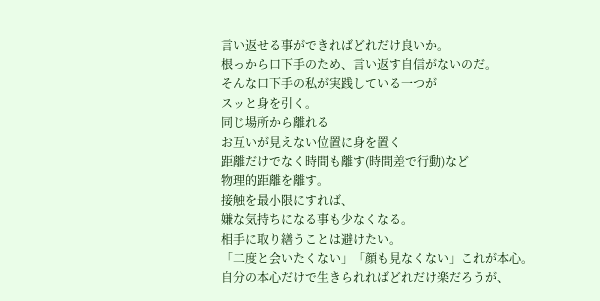言い返せる事ができればどれだけ良いか。
根っから口下手のため、言い返す自信がないのだ。
そんな口下手の私が実践している一つが
スッと身を引く。
同じ場所から離れる
お互いが見えない位置に身を置く
距離だけでなく時間も離す(時間差で行動)など
物理的距離を離す。
接触を最小限にすれば、
嫌な気持ちになる事も少なくなる。
相手に取り繕うことは避けたい。
「二度と会いたくない」「顔も見なくない」これが本心。
自分の本心だけで生きられればどれだけ楽だろうが、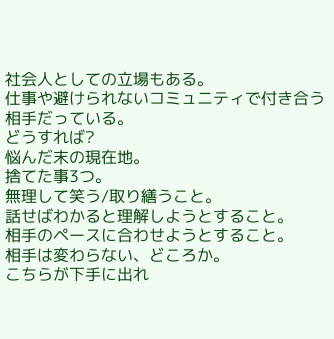社会人としての立場もある。
仕事や避けられないコミュニティで付き合う相手だっている。
どうすれば?
悩んだ末の現在地。
捨てた事3つ。
無理して笑う/取り繕うこと。
話せばわかると理解しようとすること。
相手のペースに合わせようとすること。
相手は変わらない、どころか。
こちらが下手に出れ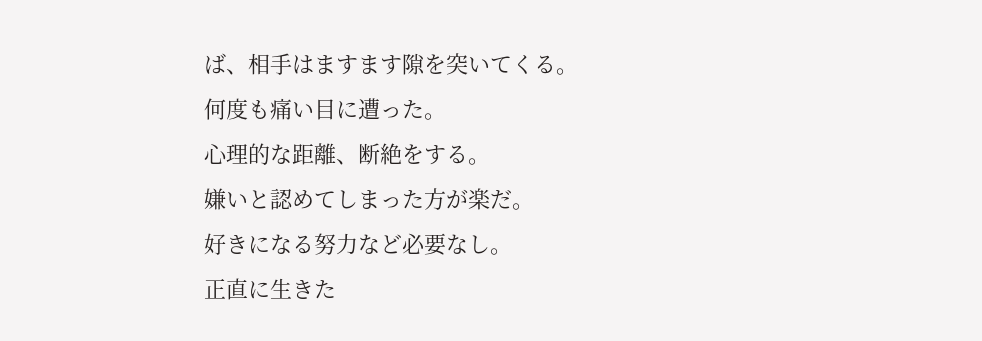ば、相手はますます隙を突いてくる。
何度も痛い目に遭った。
心理的な距離、断絶をする。
嫌いと認めてしまった方が楽だ。
好きになる努力など必要なし。
正直に生きた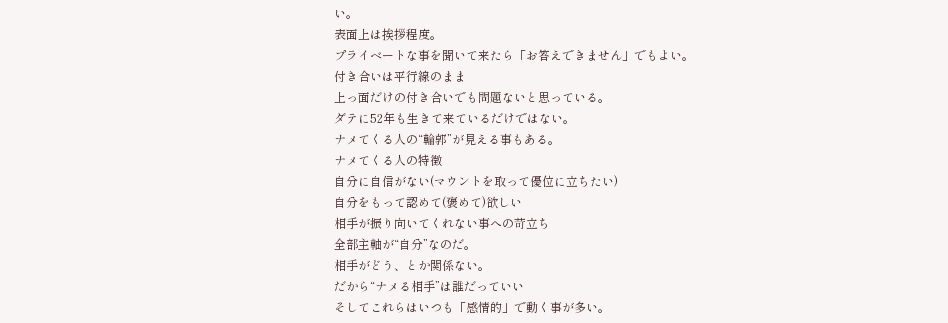い。
表面上は挨拶程度。
プライベートな事を聞いて来たら「お答えできません」でもよい。
付き合いは平行線のまま
上っ面だけの付き合いでも問題ないと思っている。
ダテに52年も生きて来ているだけではない。
ナメてくる人の“輪郭”が見える事もある。
ナメてくる人の特徴
自分に自信がない(マウントを取って優位に立ちたい)
自分をもって認めて(褒めて)欲しい
相手が振り向いてくれない事への苛立ち
全部主軸が“自分”なのだ。
相手がどう、とか関係ない。
だから“ナメる相手”は誰だっていい
そしてこれらはいつも「感情的」で動く事が多い。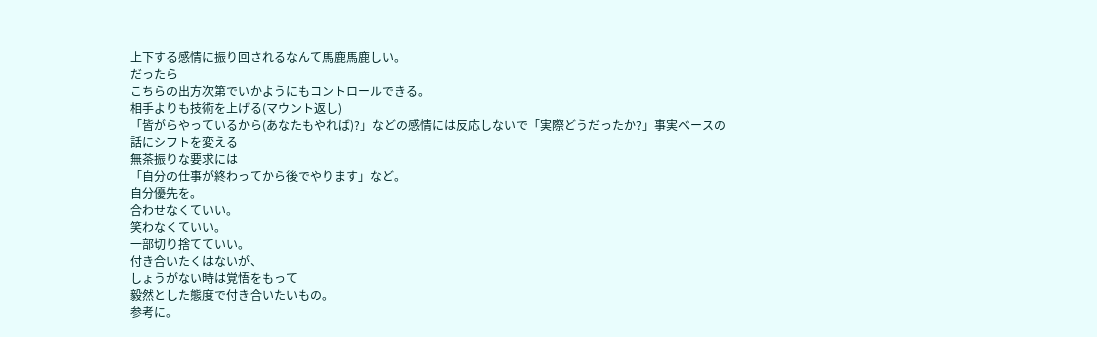上下する感情に振り回されるなんて馬鹿馬鹿しい。
だったら
こちらの出方次第でいかようにもコントロールできる。
相手よりも技術を上げる(マウント返し)
「皆がらやっているから(あなたもやれば)?」などの感情には反応しないで「実際どうだったか?」事実ベースの話にシフトを変える
無茶振りな要求には
「自分の仕事が終わってから後でやります」など。
自分優先を。
合わせなくていい。
笑わなくていい。
一部切り捨てていい。
付き合いたくはないが、
しょうがない時は覚悟をもって
毅然とした態度で付き合いたいもの。
参考に。